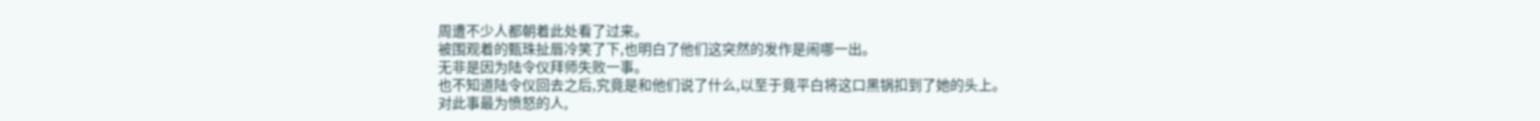周遭不少人都朝着此处看了过来。
被围观着的甄珠扯唇冷笑了下,也明白了他们这突然的发作是闹哪一出。
无非是因为陆令仪拜师失败一事。
也不知道陆令仪回去之后,究竟是和他们说了什么,以至于竟平白将这口黑锅扣到了她的头上。
对此事最为愤怒的人,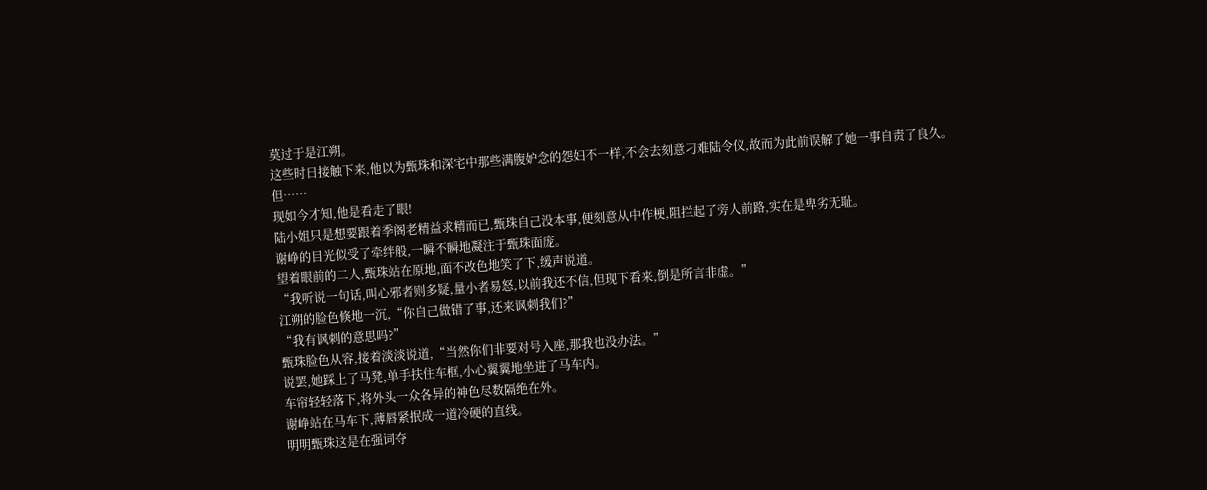莫过于是江朔。
这些时日接触下来,他以为甄珠和深宅中那些满腹妒念的怨妇不一样,不会去刻意刁难陆令仪,故而为此前误解了她一事自责了良久。
但……
现如今才知,他是看走了眼!
陆小姐只是想要跟着季阁老精益求精而已,甄珠自己没本事,便刻意从中作梗,阻拦起了旁人前路,实在是卑劣无耻。
谢峥的目光似受了牵绊般,一瞬不瞬地凝注于甄珠面庞。
望着眼前的二人,甄珠站在原地,面不改色地笑了下,缓声说道。
“我听说一句话,叫心邪者则多疑,量小者易怒,以前我还不信,但现下看来,倒是所言非虚。”
江朔的脸色倏地一沉,“你自己做错了事,还来讽刺我们?”
“我有讽刺的意思吗?”
甄珠脸色从容,接着淡淡说道,“当然你们非要对号入座,那我也没办法。”
说罢,她踩上了马凳,单手扶住车框,小心翼翼地坐进了马车内。
车帘轻轻落下,将外头一众各异的神色尽数隔绝在外。
谢峥站在马车下,薄唇紧抿成一道冷硬的直线。
明明甄珠这是在强词夺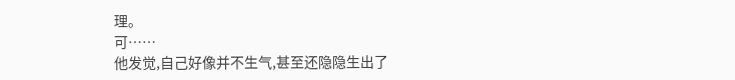理。
可……
他发觉,自己好像并不生气,甚至还隐隐生出了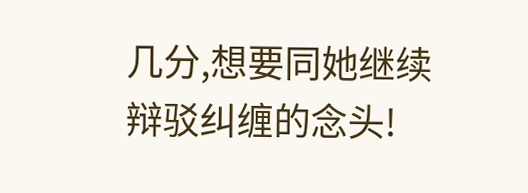几分,想要同她继续辩驳纠缠的念头!